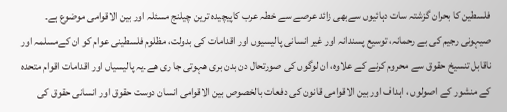فلسطین کا بحران گزشتہ سات دہائیوں سےبھی زائد عرصے سے خطہ عرب کاپیچیدہ ترین چیلنج مسئلہ اور بین الاقوامی موضوع ہے۔ صیہونی رجیم کی بے رحمانہ، توسیع پسندانہ اور غیر انسانی پالیسیوں اور اقدامات کی بدولت، مظلوم فلسطینی عوام کو ان کےمسلمہ اور ناقابل تنسیخ حقوق سے محروم کرنے کے علاوہ، ان لوگوں کی صورتحال دن بدن بری هہوتی جا ری هے۔یہ پالیسیاں اور اقدامات اقوام متحدہ کے منشور کے اصولوں ، اہداف اور بین الاقوامی قانون کی دفعات بالخصوص بین الاقوامی انسان دوست حقوق اور انسانی حقوق کی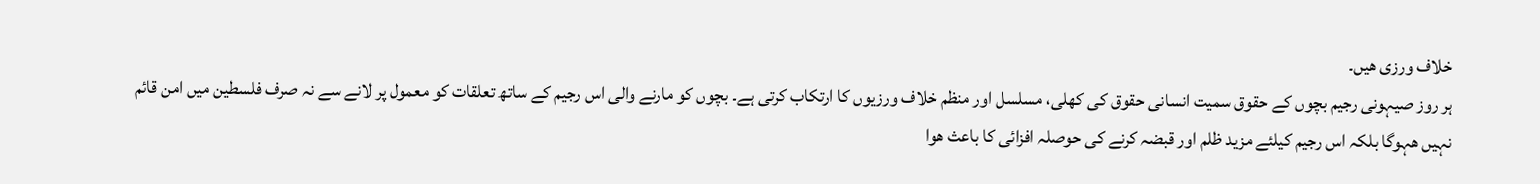خلاف ورزی هیں۔
ہر روز صیہونی رجیم بچوں کے حقوق سمیت انسانی حقوق کی کھلی، مسلسل اور منظم خلاف ورزیوں کا ارتکاب کرتی ہے۔ بچوں کو مارنے والی اس رجیم کے ساتھ تعلقات کو معمول پر لانے سے نہ صرف فلسطین میں امن قائم نہیں هہوگا بلکہ اس رجیم کیلئے مزید ظلم اور قبضہ کرنے کی حوصلہ افزائی کا باعث هوا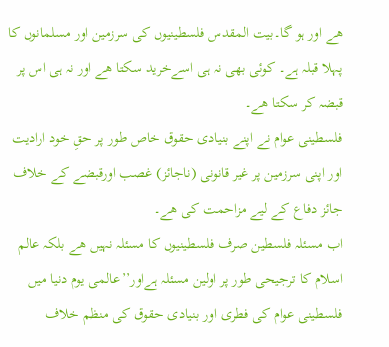هے اور ہو گا۔بیت المقدس فلسطینیوں کی سرزمین اور مسلمانوں کا پہلا قبلہ ہے۔ کوئی بھی نہ ہی اسےخرید سکتا هے اور نہ ہی اس پر قبضہ کر سکتا هے۔
فلسطینی عوام نے اپنے بنیادی حقوق خاص طور پر حقِ خود ارادیت اور اپنی سرزمین پر غیر قانونی (ناجائز) غصب اورقبضے کے خلاف جائز دفاع کے لیے مزاحمت کی هے۔
اب مسئلہ فلسطین صرف فلسطینیوں کا مسئلہ نہیں هے بلکہ عالم اسلام کا ترجیحی طور پر اولین مسئلہ ہےاور’’عالمی یوم دنیا میں فلسطینی عوام کی فطری اور بنیادی حقوق کی منظم خلاف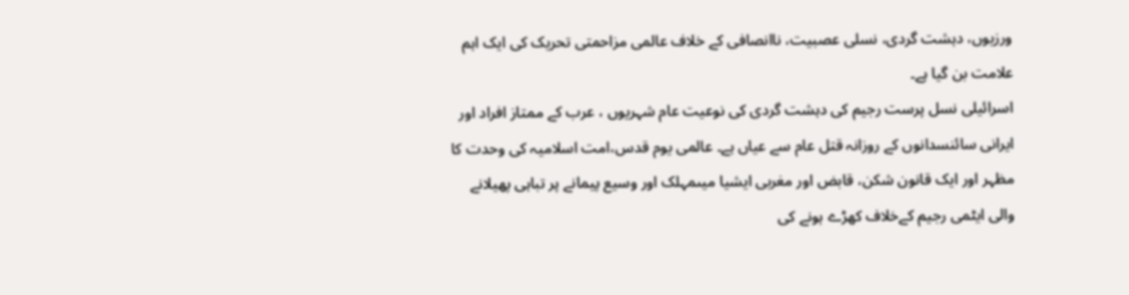ورزیوں، دہشت گردی، نسلی عصبیت، ناانصافی کے خلاف عالمی مزاحمتی تحریک کی ایک اہم علامت بن گیا ہے۔
اسرائیلی نسل پرست رجیم کی دہشت گردی کی نوعیت عام شہریوں ، عرب کے ممتاز افراد اور ایرانی سائنسدانوں کے روزانہ قتل عام سے عیاں ہے۔ عالمی یوم قدس،امت اسلامیہ کی وحدت کا مظہر اور ایک قانون شکن، قابض اور مغربی ایشیا میںمہلک اور وسیع پیمانے پر تباہی پھیلانے والی ایٹمی رجیم کےخلاف کھڑے ہونے کی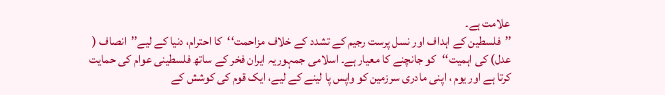علامت ہے۔
’’فلسطین کے اہداف اور نسل پرست رجیم کے تشدد کے خلاف مزاحمت‘‘کا احترام، دنیا کے لیے’’انصاف ( عدل) کی اہمیت‘‘کو جانچنے کا معیار ہے۔ اسلامی جمہوریہ ایران فخر کے ساتھ فلسطینی عوام کی حمایت کرتا ہے اور یوم ، اپنی مادری سرزمین کو واپس پا لینے کے لیے، ایک قوم کی کوشش کے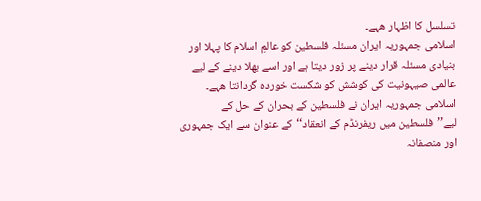تسلسل کا اظہار هہے۔
اسلامی جمہوریہ ایران مسئلہ فلسطین کو عالمِ اسلام کا پہلا اور بنیادی مسئلہ قرار دینے پر زور دیتا ہے اور اسے بھلا دینے کے لیے عالمی صیہونیت کی کوشش کو شکست خوردہ گردانتا هہے۔
اسلامی جمہوریہ ایران نے فلسطین کے بحران کے حل کے لیے’’فلسطین میں ریفرنڈم کے انعقاد‘‘کے عنوان سے ایک جمہوری اور منصفانہ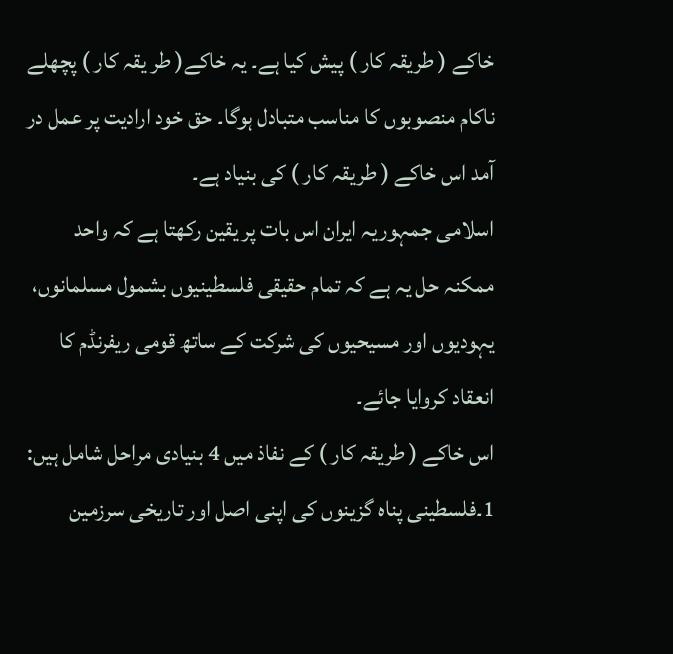خاکے ( طریقہ کار ) پیش کیا ہے۔ یہ خاکے( طر یقہ کار ) پچھلے ناکام منصوبوں کا مناسب متبادل ہوگا۔ حق خود ارادیت پر عمل در آمد اس خاکے ( طریقہ کار ) کی بنیاد ہے۔
اسلامی جمہوریہ ایران اس بات پر یقین رکھتا ہے کہ واحد ممکنہ حل یہ ہے کہ تمام حقیقی فلسطینیوں بشمول مسلمانوں، یہودیوں اور مسیحیوں کی شرکت کے ساتھ قومی ریفرنڈم کا انعقاد کروایا جائے۔
اس خاکے ( طریقہ کار ) کے نفاذ میں 4 بنیادی مراحل شامل ہیں:
1۔فلسطینی پناہ گزینوں کی اپنی اصل اور تاریخی سرزمین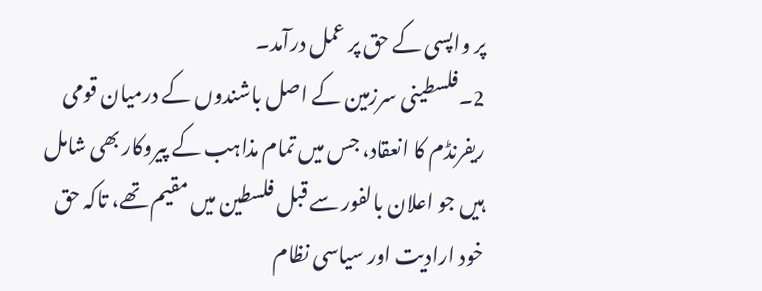پر واپسی کے حق پر عمل درآمد۔
2۔فلسطینی سرزمین کے اصل باشندوں کے درمیان قومی ریفرنڈم کا انعقاد، جس میں تمام مذاہب کے پیروکار بھی شامل ہیں جو اعلان بالفور سے قبل فلسطین میں مقیم تھے، تاکہ حق خود ارادیت اور سیاسی نظام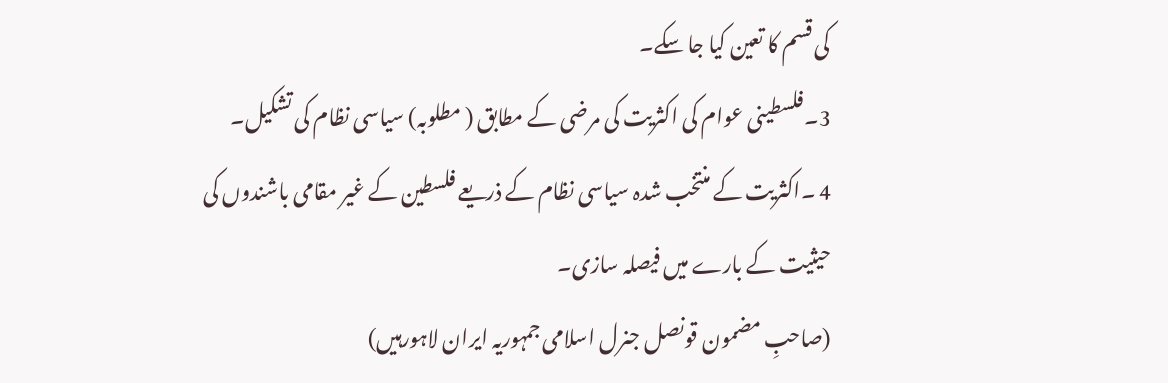کی قسم کا تعین کیا جا سکے۔
3۔فلسطینی عوام کی اکثریت کی مرضی کے مطابق ( مطلوبہ) سیاسی نظام کی تشکیل۔
4 ۔اکثریت کے منتخب شدہ سیاسی نظام کے ذریعے فلسطین کے غیر مقامی باشندوں کی حیثیت کے بارے میں فیصلہ سازی۔
(صاحبِ مضمون قونصل جنرل اسلامی جمہوریہ ایران لاہورہیں)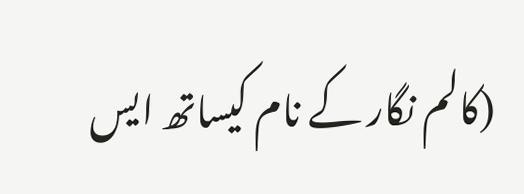(کالم نگار کے نام کیساتھ ایس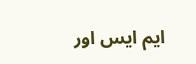ایم ایس اور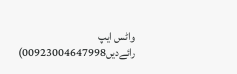واٹس ایپ رائےدیں00923004647998)